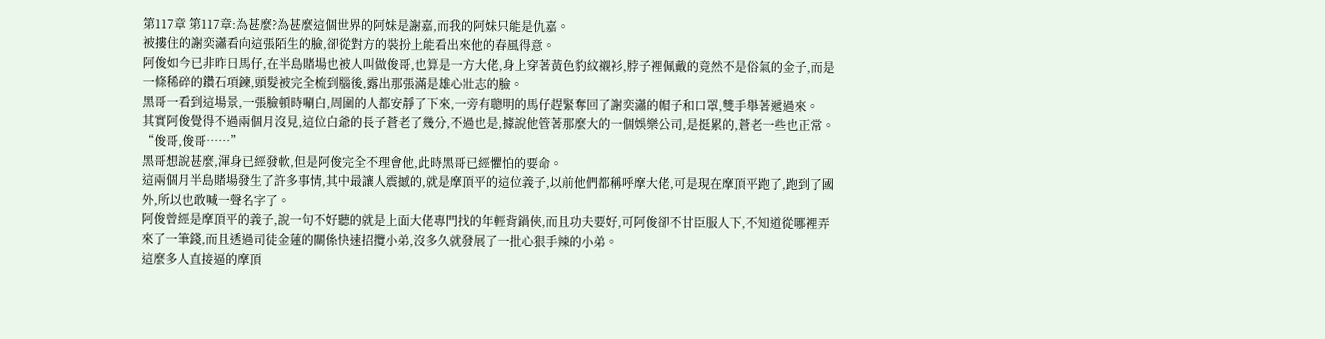第117章 第117章:為甚麼?為甚麼這個世界的阿妹是謝嘉,而我的阿妹只能是仇嘉。
被摟住的謝奕瀟看向這張陌生的臉,卻從對方的裝扮上能看出來他的春風得意。
阿俊如今已非昨日馬仔,在半島賭場也被人叫做俊哥,也算是一方大佬,身上穿著黃色豹紋襯衫,脖子裡佩戴的竟然不是俗氣的金子,而是一條稀碎的鑽石項鍊,頭髮被完全梳到腦後,露出那張滿是雄心壯志的臉。
黑哥一看到這場景,一張臉頓時唰白,周圍的人都安靜了下來,一旁有聰明的馬仔趕緊奪回了謝奕瀟的帽子和口罩,雙手舉著遞過來。
其實阿俊覺得不過兩個月沒見,這位白爺的長子蒼老了幾分,不過也是,據說他管著那麼大的一個娛樂公司,是挺累的,蒼老一些也正常。
“俊哥,俊哥……”
黑哥想說甚麼,渾身已經發軟,但是阿俊完全不理會他,此時黑哥已經懼怕的要命。
這兩個月半島賭場發生了許多事情,其中最讓人震撼的,就是摩頂平的這位義子,以前他們都稱呼摩大佬,可是現在摩頂平跑了,跑到了國外,所以也敢喊一聲名字了。
阿俊曾經是摩頂平的義子,說一句不好聽的就是上面大佬專門找的年輕背鍋俠,而且功夫要好,可阿俊卻不甘臣服人下,不知道從哪裡弄來了一筆錢,而且透過司徒金蓮的關係快速招攬小弟,沒多久就發展了一批心狠手辣的小弟。
這麼多人直接逼的摩頂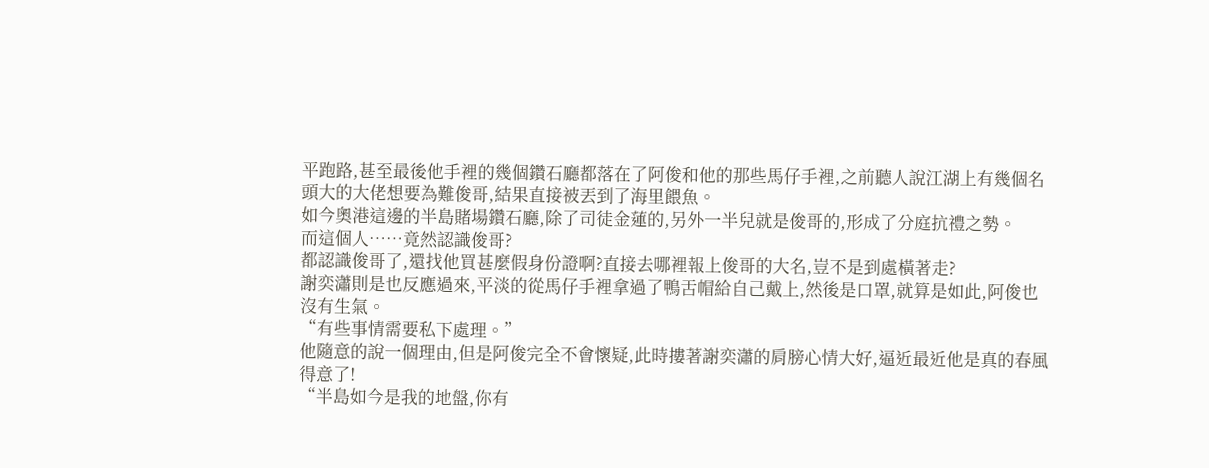平跑路,甚至最後他手裡的幾個鑽石廳都落在了阿俊和他的那些馬仔手裡,之前聽人說江湖上有幾個名頭大的大佬想要為難俊哥,結果直接被丟到了海里餵魚。
如今奧港這邊的半島賭場鑽石廳,除了司徒金蓮的,另外一半兒就是俊哥的,形成了分庭抗禮之勢。
而這個人……竟然認識俊哥?
都認識俊哥了,還找他買甚麼假身份證啊?直接去哪裡報上俊哥的大名,豈不是到處橫著走?
謝奕瀟則是也反應過來,平淡的從馬仔手裡拿過了鴨舌帽給自己戴上,然後是口罩,就算是如此,阿俊也沒有生氣。
“有些事情需要私下處理。”
他隨意的說一個理由,但是阿俊完全不會懷疑,此時摟著謝奕瀟的肩膀心情大好,逼近最近他是真的春風得意了!
“半島如今是我的地盤,你有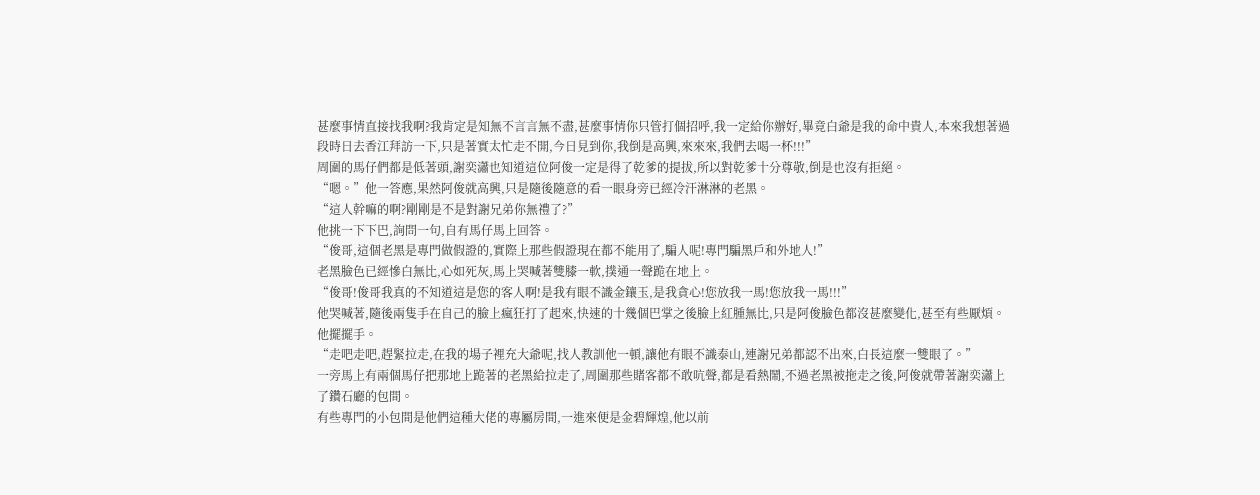甚麼事情直接找我啊?我肯定是知無不言言無不盡,甚麼事情你只管打個招呼,我一定給你辦好,畢竟白爺是我的命中貴人,本來我想著過段時日去香江拜訪一下,只是著實太忙走不開,今日見到你,我倒是高興,來來來,我們去喝一杯!!!”
周圍的馬仔們都是低著頭,謝奕瀟也知道這位阿俊一定是得了乾爹的提拔,所以對乾爹十分尊敬,倒是也沒有拒絕。
“嗯。”他一答應,果然阿俊就高興,只是隨後隨意的看一眼身旁已經冷汗淋淋的老黑。
“這人幹嘛的啊?剛剛是不是對謝兄弟你無禮了?”
他挑一下下巴,詢問一句,自有馬仔馬上回答。
“俊哥,這個老黑是專門做假證的,實際上那些假證現在都不能用了,騙人呢!專門騙黑戶和外地人!”
老黑臉色已經慘白無比,心如死灰,馬上哭喊著雙膝一軟,撲通一聲跪在地上。
“俊哥!俊哥我真的不知道這是您的客人啊!是我有眼不識金鑲玉,是我貪心!您放我一馬!您放我一馬!!!”
他哭喊著,隨後兩隻手在自己的臉上瘋狂打了起來,快速的十幾個巴掌之後臉上紅腫無比,只是阿俊臉色都沒甚麼變化,甚至有些厭煩。
他擺擺手。
“走吧走吧,趕緊拉走,在我的場子裡充大爺呢,找人教訓他一頓,讓他有眼不識泰山,連謝兄弟都認不出來,白長這麼一雙眼了。”
一旁馬上有兩個馬仔把那地上跪著的老黑給拉走了,周圍那些賭客都不敢吭聲,都是看熱鬧,不過老黑被拖走之後,阿俊就帶著謝奕瀟上了鑽石廳的包間。
有些專門的小包間是他們這種大佬的專屬房間,一進來便是金碧輝煌,他以前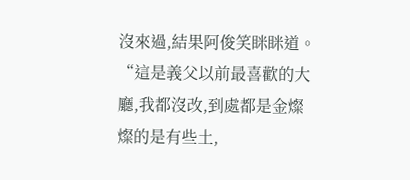沒來過,結果阿俊笑眯眯道。
“這是義父以前最喜歡的大廳,我都沒改,到處都是金燦燦的是有些土,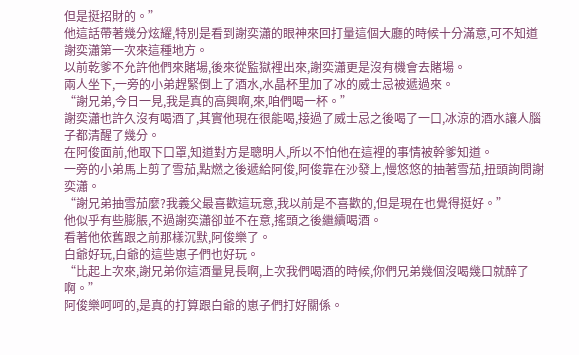但是挺招財的。”
他這話帶著幾分炫耀,特別是看到謝奕瀟的眼神來回打量這個大廳的時候十分滿意,可不知道謝奕瀟第一次來這種地方。
以前乾爹不允許他們來賭場,後來從監獄裡出來,謝奕瀟更是沒有機會去賭場。
兩人坐下,一旁的小弟趕緊倒上了酒水,水晶杯里加了冰的威士忌被遞過來。
“謝兄弟,今日一見,我是真的高興啊,來,咱們喝一杯。”
謝奕瀟也許久沒有喝酒了,其實他現在很能喝,接過了威士忌之後喝了一口,冰涼的酒水讓人腦子都清醒了幾分。
在阿俊面前,他取下口罩,知道對方是聰明人,所以不怕他在這裡的事情被幹爹知道。
一旁的小弟馬上剪了雪茄,點燃之後遞給阿俊,阿俊靠在沙發上,慢悠悠的抽著雪茄,扭頭詢問謝奕瀟。
“謝兄弟抽雪茄麼?我義父最喜歡這玩意,我以前是不喜歡的,但是現在也覺得挺好。”
他似乎有些膨脹,不過謝奕瀟卻並不在意,搖頭之後繼續喝酒。
看著他依舊跟之前那樣沉默,阿俊樂了。
白爺好玩,白爺的這些崽子們也好玩。
“比起上次來,謝兄弟你這酒量見長啊,上次我們喝酒的時候,你們兄弟幾個沒喝幾口就醉了啊。”
阿俊樂呵呵的,是真的打算跟白爺的崽子們打好關係。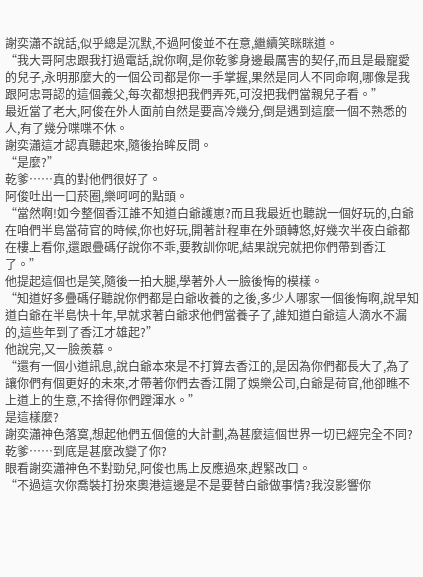謝奕瀟不說話,似乎總是沉默,不過阿俊並不在意,繼續笑眯眯道。
“我大哥阿忠跟我打過電話,說你啊,是你乾爹身邊最厲害的契仔,而且是最寵愛的兒子,永明那麼大的一個公司都是你一手掌握,果然是同人不同命啊,哪像是我跟阿忠哥認的這個義父,每次都想把我們弄死,可沒把我們當親兒子看。”
最近當了老大,阿俊在外人面前自然是要高冷幾分,倒是遇到這麼一個不熟悉的人,有了幾分喋喋不休。
謝奕瀟這才認真聽起來,隨後抬眸反問。
“是麼?”
乾爹……真的對他們很好了。
阿俊吐出一口菸圈,樂呵呵的點頭。
“當然啊!如今整個香江誰不知道白爺護崽?而且我最近也聽說一個好玩的,白爺在咱們半島當荷官的時候,你也好玩,開著計程車在外頭轉悠,好幾次半夜白爺都在樓上看你,還跟疊碼仔說你不乖,要教訓你呢,結果說完就把你們帶到香江了。”
他提起這個也是笑,隨後一拍大腿,學著外人一臉後悔的模樣。
“知道好多疊碼仔聽說你們都是白爺收養的之後,多少人哪家一個後悔啊,說早知道白爺在半島快十年,早就求著白爺求他們當養子了,誰知道白爺這人滴水不漏的,這些年到了香江才雄起?”
他說完,又一臉羨慕。
“還有一個小道訊息,說白爺本來是不打算去香江的,是因為你們都長大了,為了讓你們有個更好的未來,才帶著你們去香江開了娛樂公司,白爺是荷官,他卻瞧不上道上的生意,不捨得你們蹚渾水。”
是這樣麼?
謝奕瀟神色落寞,想起他們五個億的大計劃,為甚麼這個世界一切已經完全不同?乾爹……到底是甚麼改變了你?
眼看謝奕瀟神色不對勁兒,阿俊也馬上反應過來,趕緊改口。
“不過這次你喬裝打扮來奧港這邊是不是要替白爺做事情?我沒影響你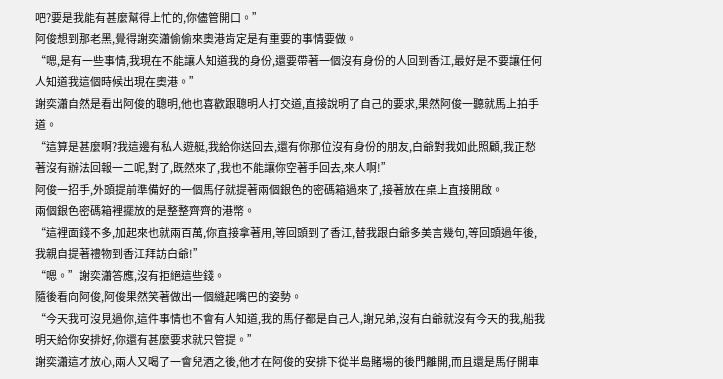吧?要是我能有甚麼幫得上忙的,你儘管開口。”
阿俊想到那老黑,覺得謝奕瀟偷偷來奧港肯定是有重要的事情要做。
“嗯,是有一些事情,我現在不能讓人知道我的身份,還要帶著一個沒有身份的人回到香江,最好是不要讓任何人知道我這個時候出現在奧港。”
謝奕瀟自然是看出阿俊的聰明,他也喜歡跟聰明人打交道,直接說明了自己的要求,果然阿俊一聽就馬上拍手道。
“這算是甚麼啊?我這邊有私人遊艇,我給你送回去,還有你那位沒有身份的朋友,白爺對我如此照顧,我正愁著沒有辦法回報一二呢,對了,既然來了,我也不能讓你空著手回去,來人啊!”
阿俊一招手,外頭提前準備好的一個馬仔就提著兩個銀色的密碼箱過來了,接著放在桌上直接開啟。
兩個銀色密碼箱裡擺放的是整整齊齊的港幣。
“這裡面錢不多,加起來也就兩百萬,你直接拿著用,等回頭到了香江,替我跟白爺多美言幾句,等回頭過年後,我親自提著禮物到香江拜訪白爺!”
“嗯。”謝奕瀟答應,沒有拒絕這些錢。
隨後看向阿俊,阿俊果然笑著做出一個縫起嘴巴的姿勢。
“今天我可沒見過你,這件事情也不會有人知道,我的馬仔都是自己人,謝兄弟,沒有白爺就沒有今天的我,船我明天給你安排好,你還有甚麼要求就只管提。”
謝奕瀟這才放心,兩人又喝了一會兒酒之後,他才在阿俊的安排下從半島賭場的後門離開,而且還是馬仔開車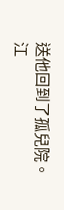送他回到了孤兒院。
江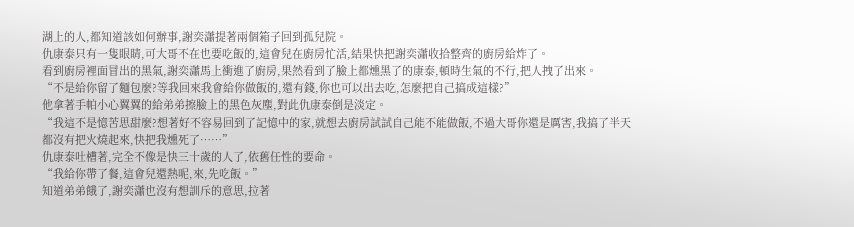湖上的人,都知道該如何辦事,謝奕瀟提著兩個箱子回到孤兒院。
仇康泰只有一隻眼睛,可大哥不在也要吃飯的,這會兒在廚房忙活,結果快把謝奕瀟收拾整齊的廚房給炸了。
看到廚房裡面冒出的黑氣,謝奕瀟馬上衝進了廚房,果然看到了臉上都燻黑了的康泰,頓時生氣的不行,把人拽了出來。
“不是給你留了麵包麼?等我回來我會給你做飯的,還有錢,你也可以出去吃,怎麼把自己搞成這樣?”
他拿著手帕小心翼翼的給弟弟擦臉上的黑色灰塵,對此仇康泰倒是淡定。
“我這不是憶苦思甜麼?想著好不容易回到了記憶中的家,就想去廚房試試自己能不能做飯,不過大哥你還是厲害,我搞了半天都沒有把火燒起來,快把我燻死了……”
仇康泰吐槽著,完全不像是快三十歲的人了,依舊任性的要命。
“我給你帶了餐,這會兒還熱呢,來,先吃飯。”
知道弟弟餓了,謝奕瀟也沒有想訓斥的意思,拉著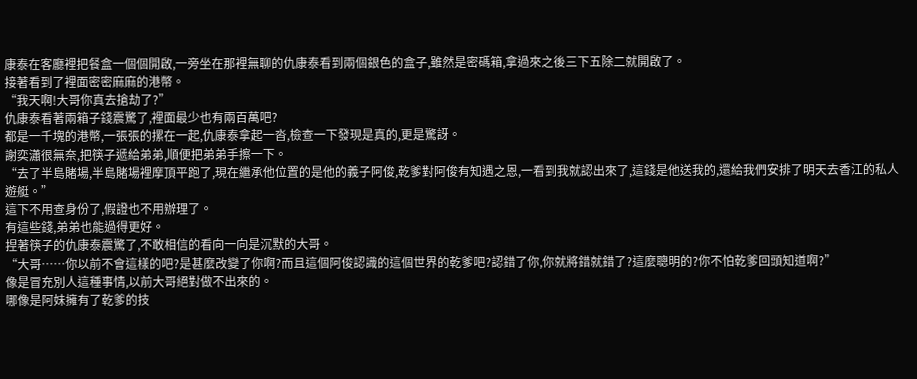康泰在客廳裡把餐盒一個個開啟,一旁坐在那裡無聊的仇康泰看到兩個銀色的盒子,雖然是密碼箱,拿過來之後三下五除二就開啟了。
接著看到了裡面密密麻麻的港幣。
“我天啊!大哥你真去搶劫了?”
仇康泰看著兩箱子錢震驚了,裡面最少也有兩百萬吧?
都是一千塊的港幣,一張張的摞在一起,仇康泰拿起一沓,檢查一下發現是真的,更是驚訝。
謝奕瀟很無奈,把筷子遞給弟弟,順便把弟弟手擦一下。
“去了半島賭場,半島賭場裡摩頂平跑了,現在繼承他位置的是他的義子阿俊,乾爹對阿俊有知遇之恩,一看到我就認出來了,這錢是他送我的,還給我們安排了明天去香江的私人遊艇。”
這下不用查身份了,假證也不用辦理了。
有這些錢,弟弟也能過得更好。
捏著筷子的仇康泰震驚了,不敢相信的看向一向是沉默的大哥。
“大哥……你以前不會這樣的吧?是甚麼改變了你啊?而且這個阿俊認識的這個世界的乾爹吧?認錯了你,你就將錯就錯了?這麼聰明的?你不怕乾爹回頭知道啊?”
像是冒充別人這種事情,以前大哥絕對做不出來的。
哪像是阿妹擁有了乾爹的技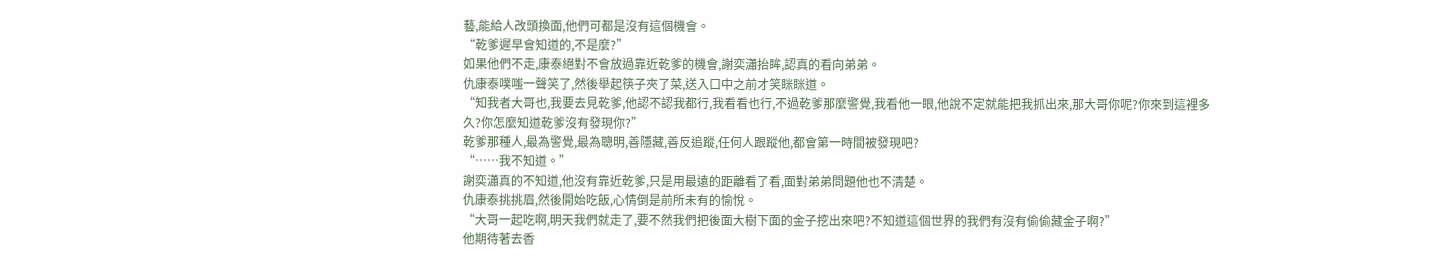藝,能給人改頭換面,他們可都是沒有這個機會。
“乾爹遲早會知道的,不是麼?”
如果他們不走,康泰絕對不會放過靠近乾爹的機會,謝奕瀟抬眸,認真的看向弟弟。
仇康泰噗嗤一聲笑了,然後舉起筷子夾了菜,送入口中之前才笑眯眯道。
“知我者大哥也,我要去見乾爹,他認不認我都行,我看看也行,不過乾爹那麼警覺,我看他一眼,他說不定就能把我抓出來,那大哥你呢?你來到這裡多久?你怎麼知道乾爹沒有發現你?”
乾爹那種人,最為警覺,最為聰明,善隱藏,善反追蹤,任何人跟蹤他,都會第一時間被發現吧?
“……我不知道。”
謝奕瀟真的不知道,他沒有靠近乾爹,只是用最遠的距離看了看,面對弟弟問題他也不清楚。
仇康泰挑挑眉,然後開始吃飯,心情倒是前所未有的愉悅。
“大哥一起吃啊,明天我們就走了,要不然我們把後面大樹下面的金子挖出來吧?不知道這個世界的我們有沒有偷偷藏金子啊?”
他期待著去香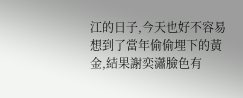江的日子,今天也好不容易想到了當年偷偷埋下的黃金,結果謝奕瀟臉色有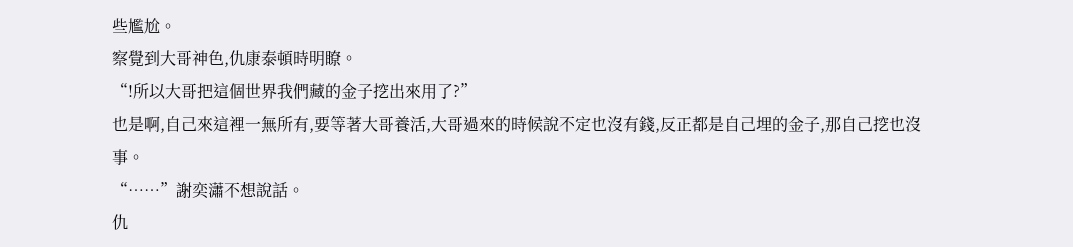些尷尬。
察覺到大哥神色,仇康泰頓時明瞭。
“!所以大哥把這個世界我們藏的金子挖出來用了?”
也是啊,自己來這裡一無所有,要等著大哥養活,大哥過來的時候說不定也沒有錢,反正都是自己埋的金子,那自己挖也沒事。
“……”謝奕瀟不想說話。
仇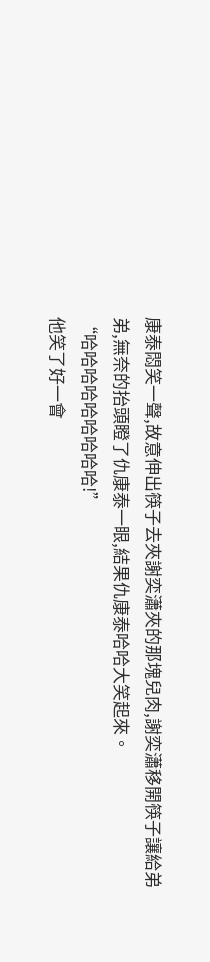康泰悶笑一聲,故意伸出筷子去夾謝奕瀟夾的那塊兒肉,謝奕瀟移開筷子讓給弟弟,無奈的抬頭瞪了仇康泰一眼,結果仇康泰哈哈大笑起來。
“哈哈哈哈哈哈哈哈哈!”
他笑了好一會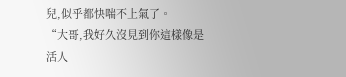兒,似乎都快喘不上氣了。
“大哥,我好久沒見到你這樣像是活人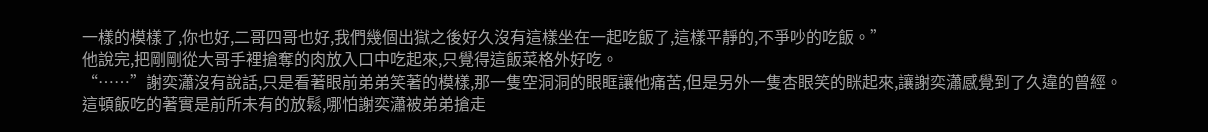一樣的模樣了,你也好,二哥四哥也好,我們幾個出獄之後好久沒有這樣坐在一起吃飯了,這樣平靜的,不爭吵的吃飯。”
他說完,把剛剛從大哥手裡搶奪的肉放入口中吃起來,只覺得這飯菜格外好吃。
“……”謝奕瀟沒有說話,只是看著眼前弟弟笑著的模樣,那一隻空洞洞的眼眶讓他痛苦,但是另外一隻杏眼笑的眯起來,讓謝奕瀟感覺到了久違的曾經。
這頓飯吃的著實是前所未有的放鬆,哪怕謝奕瀟被弟弟搶走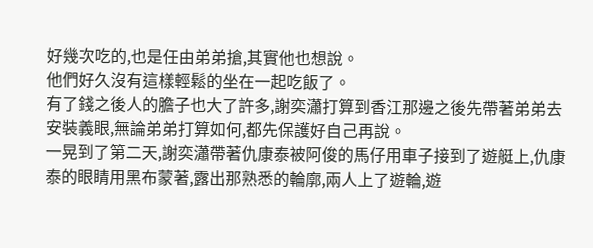好幾次吃的,也是任由弟弟搶,其實他也想說。
他們好久沒有這樣輕鬆的坐在一起吃飯了。
有了錢之後人的膽子也大了許多,謝奕瀟打算到香江那邊之後先帶著弟弟去安裝義眼,無論弟弟打算如何,都先保護好自己再說。
一晃到了第二天,謝奕瀟帶著仇康泰被阿俊的馬仔用車子接到了遊艇上,仇康泰的眼睛用黑布蒙著,露出那熟悉的輪廓,兩人上了遊輪,遊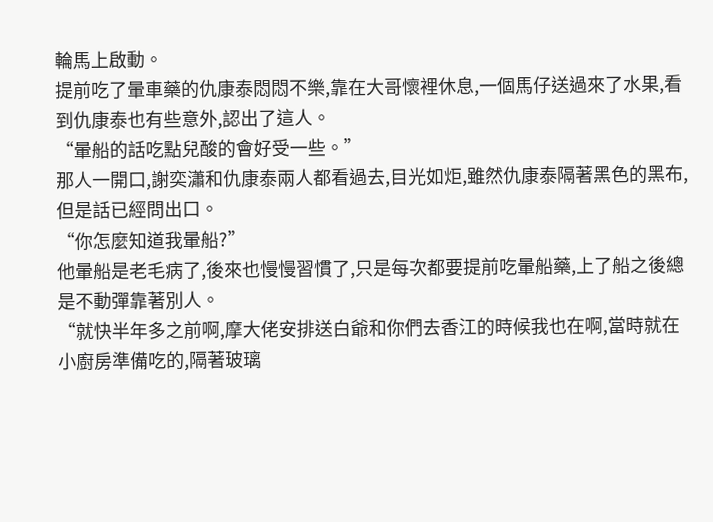輪馬上啟動。
提前吃了暈車藥的仇康泰悶悶不樂,靠在大哥懷裡休息,一個馬仔送過來了水果,看到仇康泰也有些意外,認出了這人。
“暈船的話吃點兒酸的會好受一些。”
那人一開口,謝奕瀟和仇康泰兩人都看過去,目光如炬,雖然仇康泰隔著黑色的黑布,但是話已經問出口。
“你怎麼知道我暈船?”
他暈船是老毛病了,後來也慢慢習慣了,只是每次都要提前吃暈船藥,上了船之後總是不動彈靠著別人。
“就快半年多之前啊,摩大佬安排送白爺和你們去香江的時候我也在啊,當時就在小廚房準備吃的,隔著玻璃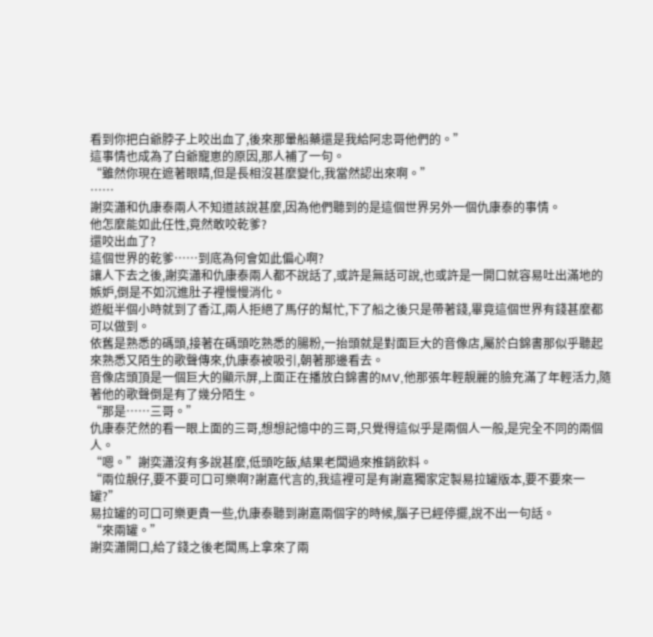看到你把白爺脖子上咬出血了,後來那暈船藥還是我給阿忠哥他們的。”
這事情也成為了白爺寵崽的原因,那人補了一句。
“雖然你現在遮著眼睛,但是長相沒甚麼變化,我當然認出來啊。”
……
謝奕瀟和仇康泰兩人不知道該說甚麼,因為他們聽到的是這個世界另外一個仇康泰的事情。
他怎麼能如此任性,竟然敢咬乾爹?
還咬出血了?
這個世界的乾爹……到底為何會如此偏心啊?
讓人下去之後,謝奕瀟和仇康泰兩人都不說話了,或許是無話可說,也或許是一開口就容易吐出滿地的嫉妒,倒是不如沉進肚子裡慢慢消化。
遊艇半個小時就到了香江,兩人拒絕了馬仔的幫忙,下了船之後只是帶著錢,畢竟這個世界有錢甚麼都可以做到。
依舊是熟悉的碼頭,接著在碼頭吃熟悉的腸粉,一抬頭就是對面巨大的音像店,屬於白錦書那似乎聽起來熟悉又陌生的歌聲傳來,仇康泰被吸引,朝著那邊看去。
音像店頭頂是一個巨大的顯示屏,上面正在播放白錦書的MV,他那張年輕靚麗的臉充滿了年輕活力,隨著他的歌聲倒是有了幾分陌生。
“那是……三哥。”
仇康泰茫然的看一眼上面的三哥,想想記憶中的三哥,只覺得這似乎是兩個人一般,是完全不同的兩個人。
“嗯。”謝奕瀟沒有多說甚麼,低頭吃飯,結果老闆過來推銷飲料。
“兩位靚仔,要不要可口可樂啊?謝嘉代言的,我這裡可是有謝嘉獨家定製易拉罐版本,要不要來一罐?”
易拉罐的可口可樂更貴一些,仇康泰聽到謝嘉兩個字的時候,腦子已經停擺,說不出一句話。
“來兩罐。”
謝奕瀟開口,給了錢之後老闆馬上拿來了兩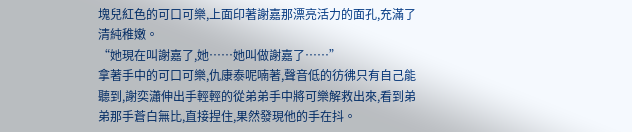塊兒紅色的可口可樂,上面印著謝嘉那漂亮活力的面孔,充滿了清純稚嫩。
“她現在叫謝嘉了,她……她叫做謝嘉了……”
拿著手中的可口可樂,仇康泰呢喃著,聲音低的彷彿只有自己能聽到,謝奕瀟伸出手輕輕的從弟弟手中將可樂解救出來,看到弟弟那手蒼白無比,直接捏住,果然發現他的手在抖。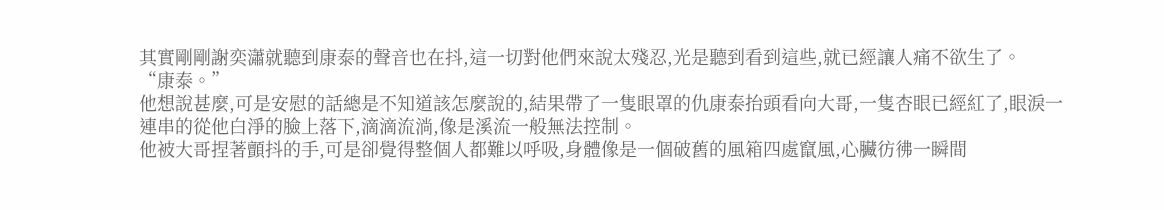其實剛剛謝奕瀟就聽到康泰的聲音也在抖,這一切對他們來說太殘忍,光是聽到看到這些,就已經讓人痛不欲生了。
“康泰。”
他想說甚麼,可是安慰的話總是不知道該怎麼說的,結果帶了一隻眼罩的仇康泰抬頭看向大哥,一隻杏眼已經紅了,眼淚一連串的從他白淨的臉上落下,滴滴流淌,像是溪流一般無法控制。
他被大哥捏著顫抖的手,可是卻覺得整個人都難以呼吸,身體像是一個破舊的風箱四處竄風,心臟彷彿一瞬間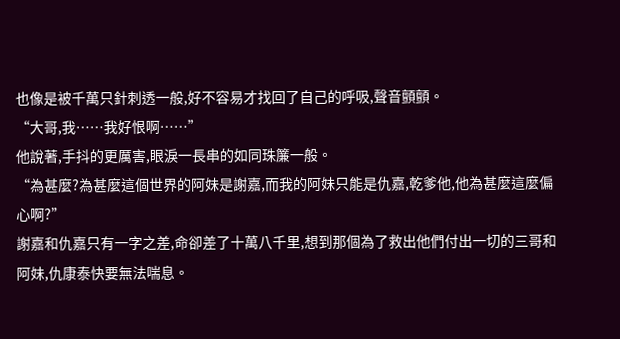也像是被千萬只針刺透一般,好不容易才找回了自己的呼吸,聲音顫顫。
“大哥,我……我好恨啊……”
他說著,手抖的更厲害,眼淚一長串的如同珠簾一般。
“為甚麼?為甚麼這個世界的阿妹是謝嘉,而我的阿妹只能是仇嘉,乾爹他,他為甚麼這麼偏心啊?”
謝嘉和仇嘉只有一字之差,命卻差了十萬八千里,想到那個為了救出他們付出一切的三哥和阿妹,仇康泰快要無法喘息。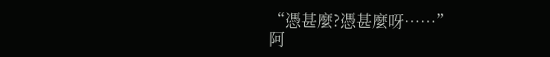“憑甚麼?憑甚麼呀……”
阿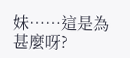妹……這是為甚麼呀?